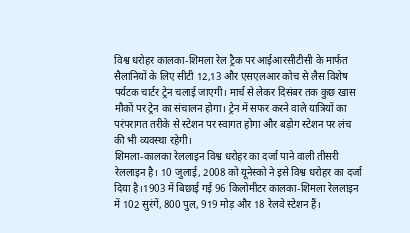विश्व धरोहर कालका-शिमला रेल ट्रैक पर आईआरसीटीसी के मार्फत सैलानियों के लिए सीटी 12,13 और एसएलआर कोच से लैस विशेष पर्यटक चार्टर ट्रेन चलाई जाएगी। मार्च से लेकर दिसंबर तक कुछ खास मौकों पर ट्रेन का संचालन होगा। ट्रेन में सफर करने वाले यात्रियों का परंपरागत तरीके से स्टेशन पर स्वागत होगा और बड़ोग स्टेशन पर लंच की भी व्यवस्था रहेगी।
शिमला-कालका रेललाइन विश्व धरोहर का दर्जा पाने वाली तीसरी रेललाइन है। 10 जुलाई, 2008 को यूनेस्को ने इसे विश्व धरोहर का दर्जा दिया है।1903 में बिछाई गई 96 किलोमीटर कालका-शिमला रेललाइन में 102 सुरंगें, 800 पुल, 919 मोड़ और 18 रेलवे स्टेशन हैं।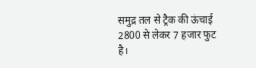समुद्र तल से ट्रैक की ऊंचाई 2800 से लेकर 7 हजार फुट है।